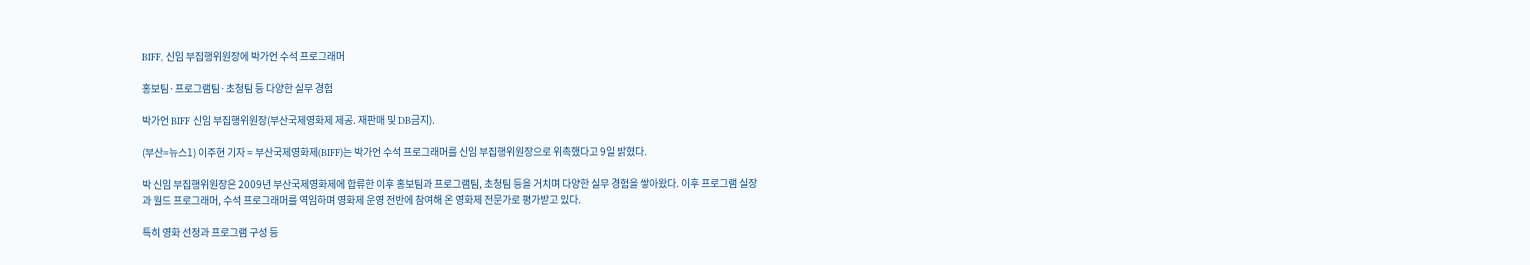BIFF, 신임 부집행위원장에 박가언 수석 프로그래머

홍보팀·프로그램팀·초청팀 등 다양한 실무 경험

박가언 BIFF 신임 부집행위원장(부산국제영화제 제공. 재판매 및 DB금지).

(부산=뉴스1) 이주현 기자 = 부산국제영화제(BIFF)는 박가언 수석 프로그래머를 신임 부집행위원장으로 위촉했다고 9일 밝혔다.

박 신임 부집행위원장은 2009년 부산국제영화제에 합류한 이후 홍보팀과 프로그램팀, 초청팀 등을 거치며 다양한 실무 경험을 쌓아왔다. 이후 프로그램 실장과 월드 프로그래머, 수석 프로그래머를 역임하며 영화제 운영 전반에 참여해 온 영화제 전문가로 평가받고 있다.

특히 영화 선정과 프로그램 구성 등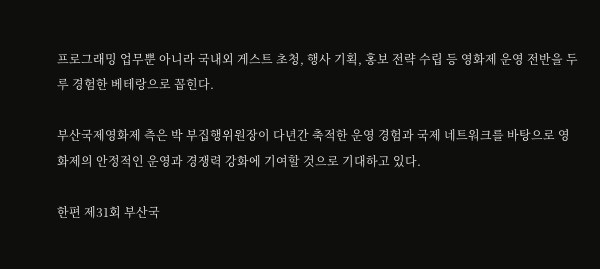프로그래밍 업무뿐 아니라 국내외 게스트 초청, 행사 기획, 홍보 전략 수립 등 영화제 운영 전반을 두루 경험한 베테랑으로 꼽힌다.

부산국제영화제 측은 박 부집행위원장이 다년간 축적한 운영 경험과 국제 네트워크를 바탕으로 영화제의 안정적인 운영과 경쟁력 강화에 기여할 것으로 기대하고 있다.

한편 제31회 부산국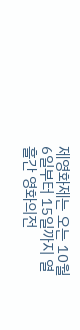제영화제는 오는 10월 6일부터 15일까지 열흘간 영화의전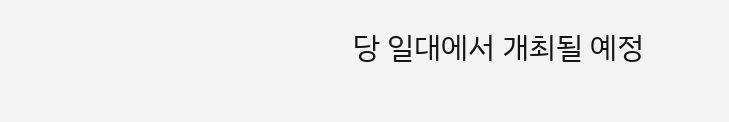당 일대에서 개최될 예정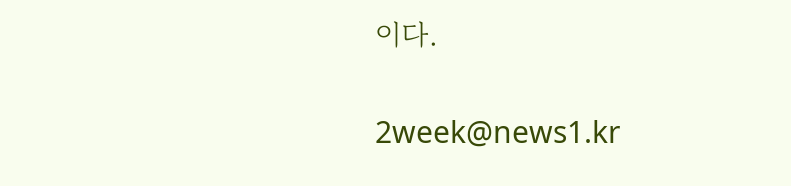이다.

2week@news1.kr